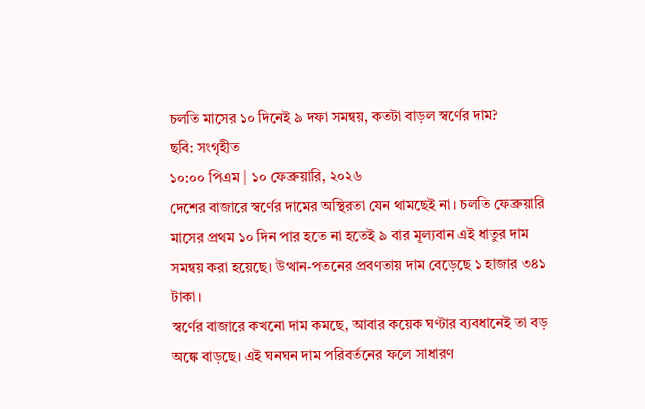চলতি মাসের ১০ দিনেই ৯ দফা সমন্বয়, কতটা বাড়ল স্বর্ণের দাম?
ছবি: সংগৃহীত
১০:০০ পিএম | ১০ ফেব্রুয়ারি, ২০২৬
দেশের বাজারে স্বর্ণের দামের অস্থিরতা যেন থামছেই না। চলতি ফেব্রুয়ারি মাসের প্রথম ১০ দিন পার হতে না হতেই ৯ বার মূল্যবান এই ধাতুর দাম সমন্বয় করা হয়েছে। উত্থান-পতনের প্রবণতায় দাম বেড়েছে ১ হাজার ৩৪১ টাকা।
স্বর্ণের বাজারে কখনো দাম কমছে, আবার কয়েক ঘণ্টার ব্যবধানেই তা বড় অঙ্কে বাড়ছে। এই ঘনঘন দাম পরিবর্তনের ফলে সাধারণ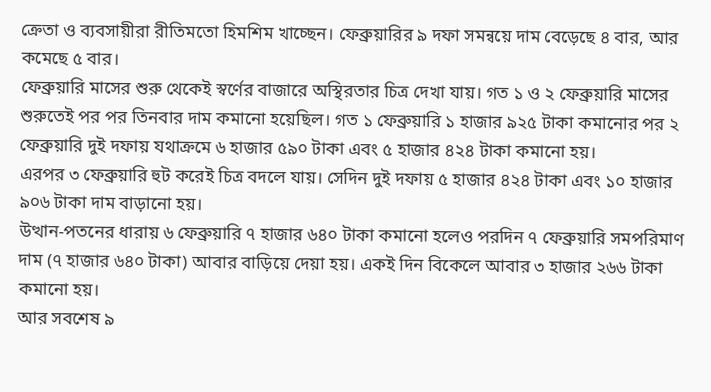ক্রেতা ও ব্যবসায়ীরা রীতিমতো হিমশিম খাচ্ছেন। ফেব্রুয়ারির ৯ দফা সমন্বয়ে দাম বেড়েছে ৪ বার, আর কমেছে ৫ বার।
ফেব্রুয়ারি মাসের শুরু থেকেই স্বর্ণের বাজারে অস্থিরতার চিত্র দেখা যায়। গত ১ ও ২ ফেব্রুয়ারি মাসের শুরুতেই পর পর তিনবার দাম কমানো হয়েছিল। গত ১ ফেব্রুয়ারি ১ হাজার ৯২৫ টাকা কমানোর পর ২ ফেব্রুয়ারি দুই দফায় যথাক্রমে ৬ হাজার ৫৯০ টাকা এবং ৫ হাজার ৪২৪ টাকা কমানো হয়।
এরপর ৩ ফেব্রুয়ারি হুট করেই চিত্র বদলে যায়। সেদিন দুই দফায় ৫ হাজার ৪২৪ টাকা এবং ১০ হাজার ৯০৬ টাকা দাম বাড়ানো হয়।
উত্থান-পতনের ধারায় ৬ ফেব্রুয়ারি ৭ হাজার ৬৪০ টাকা কমানো হলেও পরদিন ৭ ফেব্রুয়ারি সমপরিমাণ দাম (৭ হাজার ৬৪০ টাকা) আবার বাড়িয়ে দেয়া হয়। একই দিন বিকেলে আবার ৩ হাজার ২৬৬ টাকা কমানো হয়।
আর সবশেষ ৯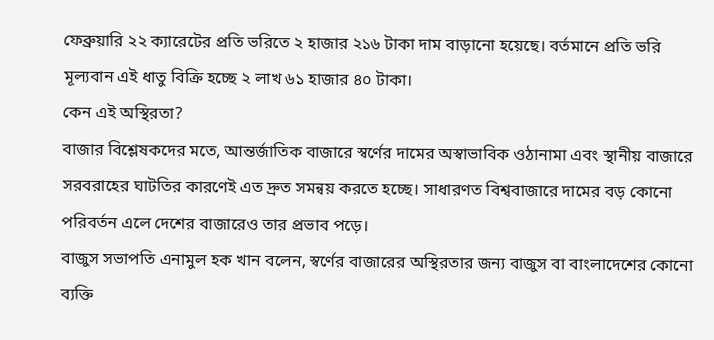ফেব্রুয়ারি ২২ ক্যারেটের প্রতি ভরিতে ২ হাজার ২১৬ টাকা দাম বাড়ানো হয়েছে। বর্তমানে প্রতি ভরি মূল্যবান এই ধাতু বিক্রি হচ্ছে ২ লাখ ৬১ হাজার ৪০ টাকা।
কেন এই অস্থিরতা?
বাজার বিশ্লেষকদের মতে, আন্তর্জাতিক বাজারে স্বর্ণের দামের অস্বাভাবিক ওঠানামা এবং স্থানীয় বাজারে সরবরাহের ঘাটতির কারণেই এত দ্রুত সমন্বয় করতে হচ্ছে। সাধারণত বিশ্ববাজারে দামের বড় কোনো পরিবর্তন এলে দেশের বাজারেও তার প্রভাব পড়ে।
বাজুস সভাপতি এনামুল হক খান বলেন, স্বর্ণের বাজারের অস্থিরতার জন্য বাজুস বা বাংলাদেশের কোনো ব্যক্তি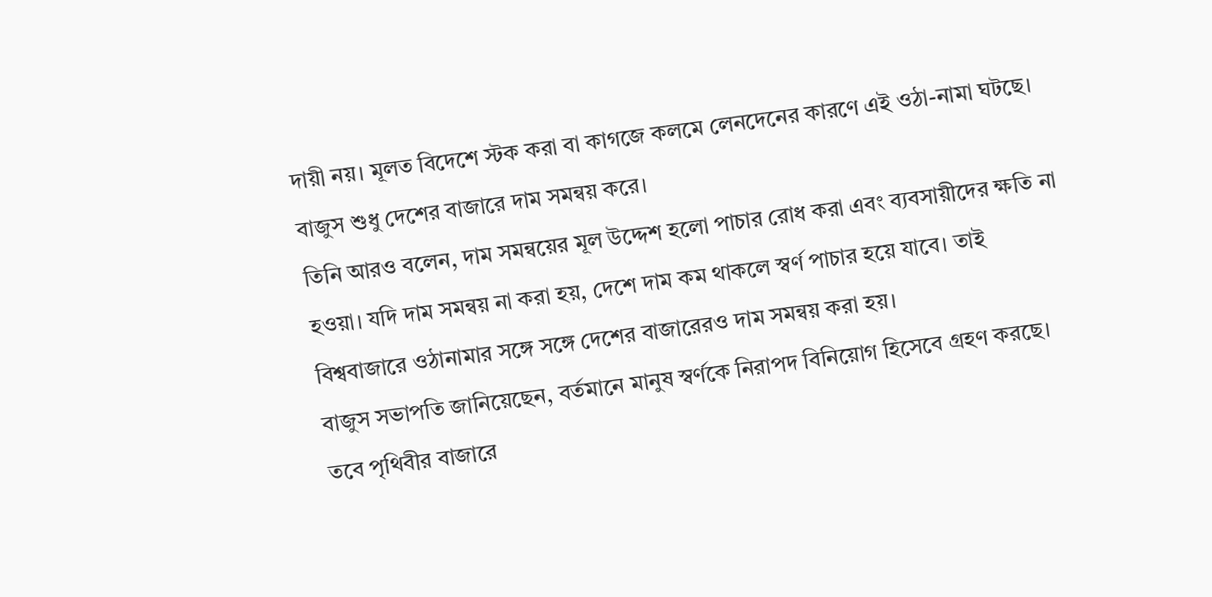দায়ী নয়। মূলত বিদেশে স্টক করা বা কাগজে কলমে লেনদেনের কারণে এই ওঠা-নামা ঘটছে। বাজুস শুধু দেশের বাজারে দাম সমন্বয় করে।
তিনি আরও বলেন, দাম সমন্বয়ের মূল উদ্দেশ হলো পাচার রোধ করা এবং ব্যবসায়ীদের ক্ষতি না হওয়া। যদি দাম সমন্বয় না করা হয়, দেশে দাম কম থাকলে স্বর্ণ পাচার হয়ে যাবে। তাই বিশ্ববাজারে ওঠানামার সঙ্গে সঙ্গে দেশের বাজারেরও দাম সমন্বয় করা হয়।
বাজুস সভাপতি জানিয়েছেন, বর্তমানে মানুষ স্বর্ণকে নিরাপদ বিনিয়োগ হিসেবে গ্রহণ করছে। তবে পৃথিবীর বাজারে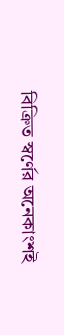বিক্রিত স্বর্ণের অনেকাংশই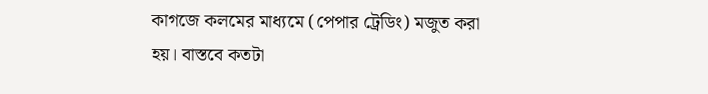কাগজে কলমের মাধ্যমে (পেপার ট্রেডিং) মজুত করা হয়। বাস্তবে কতটা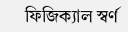ফিজিক্যাল স্বর্ণ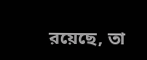রয়েছে, তা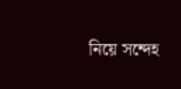নিয়ে সন্দেহ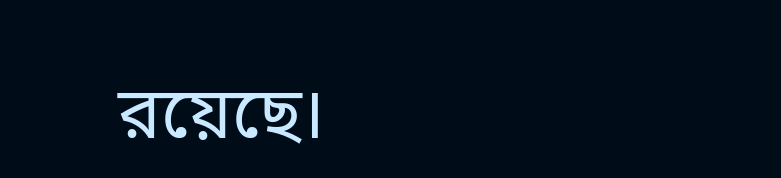রয়েছে।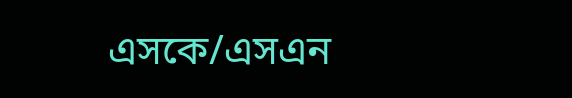এসকে/এসএন